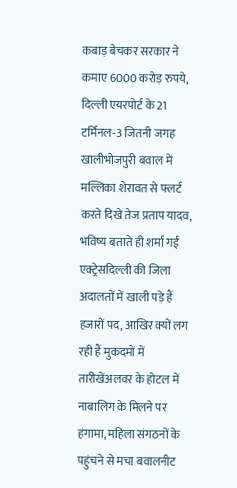कबाड़ बेचकर सरकार ने कमाए 6000 करोड़ रुपये, दिल्ली एयरपोर्ट के 21 टर्मिनल-3 जितनी जगह खालीभोजपुरी बवाल में मल्लिका शेरावत से फ्लर्ट करते दिखे तेज प्रताप यादव, भविष्य बताते ही शर्मा गईं एक्ट्रेसदिल्ली की जिला अदालतों में खाली पड़े हैं हजारों पद, आखिर क्यों लग रही हैं मुकदमों में तारीखेंअलवर के होटल में नाबालिग के मिलने पर हंगामा, महिला संगठनों के पहुंचने से मचा बवालनीट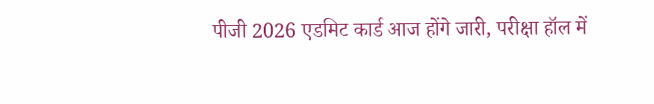पीजी 2026 एडमिट कार्ड आज होंगे जारी, परीक्षा हॉल में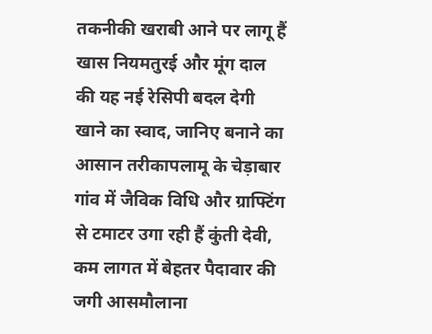तकनीकी खराबी आने पर लागू हैं खास नियमतुरई और मूंग दाल की यह नई रेसिपी बदल देगी खाने का स्वाद, जानिए बनाने का आसान तरीकापलामू के चेड़ाबार गांव में जैविक विधि और ग्राफ्टिंग से टमाटर उगा रही हैं कुंती देवी, कम लागत में बेहतर पैदावार की जगी आसमौलाना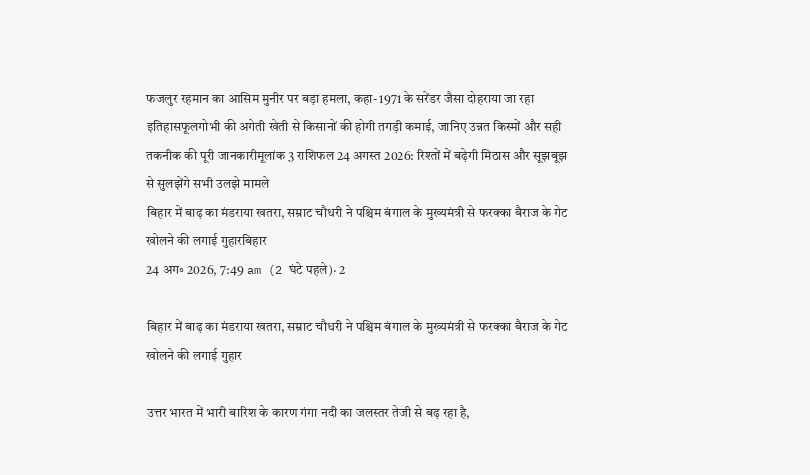फजलुर रहमान का आसिम मुनीर पर बड़ा हमला, कहा- 1971 के सरेंडर जैसा दोहराया जा रहा इतिहासफूलगोभी की अगेती खेती से किसानों की होगी तगड़ी कमाई, जानिए उन्नत किस्मों और सही तकनीक की पूरी जानकारीमूलांक 3 राशिफल 24 अगस्त 2026: रिश्तों में बढ़ेगी मिठास और सूझबूझ से सुलझेंगे सभी उलझे मामले
बिहार में बाढ़ का मंडराया खतरा, सम्राट चौधरी ने पश्चिम बंगाल के मुख्यमंत्री से फरक्का बैराज के गेट खोलने की लगाई गुहारबिहार
24 अग॰ 2026, 7:49 am (2 घंटे पहले)· 2

बिहार में बाढ़ का मंडराया खतरा, सम्राट चौधरी ने पश्चिम बंगाल के मुख्यमंत्री से फरक्का बैराज के गेट खोलने की लगाई गुहार

उत्तर भारत में भारी बारिश के कारण गंगा नदी का जलस्तर तेजी से बढ़ रहा है,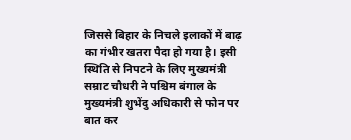जिससे बिहार के निचले इलाकों में बाढ़ का गंभीर खतरा पैदा हो गया है। इसी स्थिति से निपटने के लिए मुख्यमंत्री सम्राट चौधरी ने पश्चिम बंगाल के मुख्यमंत्री शुभेंदु अधिकारी से फोन पर बात कर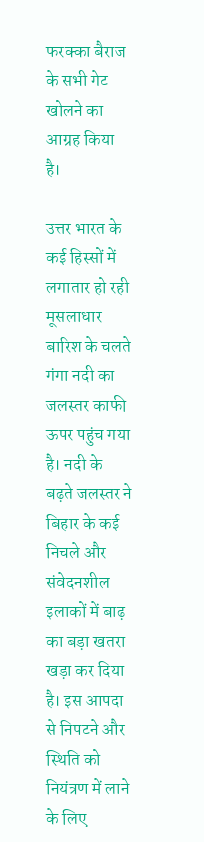फरक्का बैराज के सभी गेट खोलने का आग्रह किया है।

उत्तर भारत के कई हिस्सों में लगातार हो रही मूसलाधार बारिश के चलते गंगा नदी का जलस्तर काफी ऊपर पहुंच गया है। नदी के बढ़ते जलस्तर ने बिहार के कई निचले और संवेदनशील इलाकों में बाढ़ का बड़ा खतरा खड़ा कर दिया है। इस आपदा से निपटने और स्थिति को नियंत्रण में लाने के लिए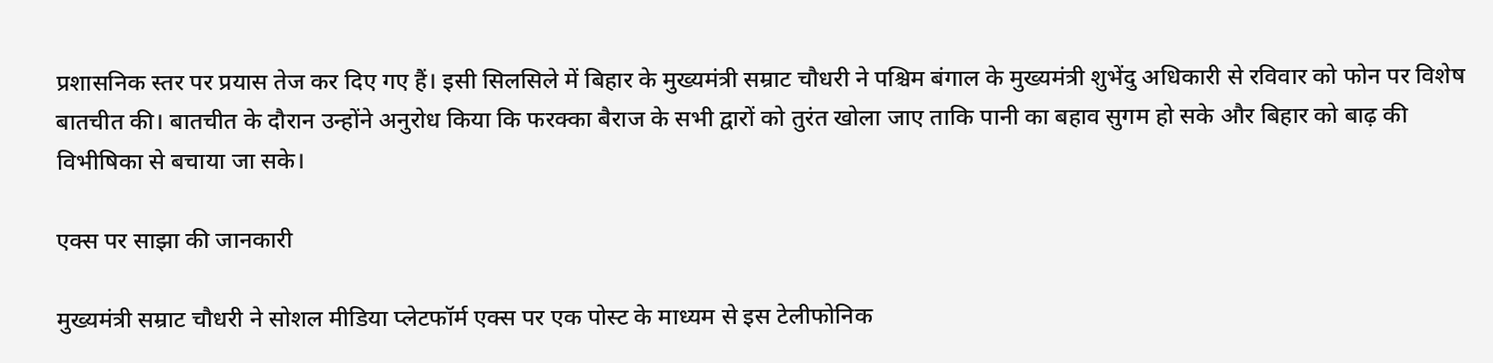प्रशासनिक स्तर पर प्रयास तेज कर दिए गए हैं। इसी सिलसिले में बिहार के मुख्यमंत्री सम्राट चौधरी ने पश्चिम बंगाल के मुख्यमंत्री शुभेंदु अधिकारी से रविवार को फोन पर विशेष बातचीत की। बातचीत के दौरान उन्होंने अनुरोध किया कि फरक्का बैराज के सभी द्वारों को तुरंत खोला जाए ताकि पानी का बहाव सुगम हो सके और बिहार को बाढ़ की विभीषिका से बचाया जा सके।

एक्स पर साझा की जानकारी

मुख्यमंत्री सम्राट चौधरी ने सोशल मीडिया प्लेटफॉर्म एक्स पर एक पोस्ट के माध्यम से इस टेलीफोनिक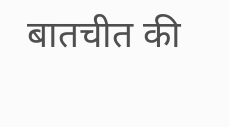बातचीत की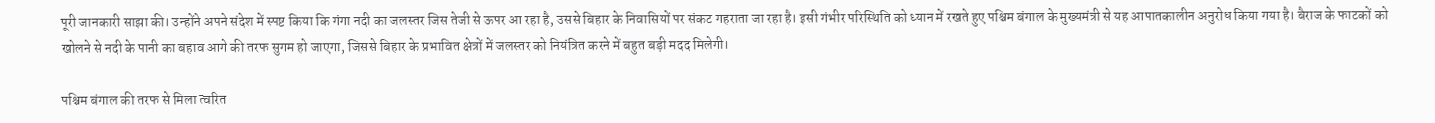पूरी जानकारी साझा की। उन्होंने अपने संदेश में स्पष्ट किया कि गंगा नदी का जलस्तर जिस तेजी से ऊपर आ रहा है, उससे बिहार के निवासियों पर संकट गहराता जा रहा है। इसी गंभीर परिस्थिति को ध्यान में रखते हुए पश्चिम बंगाल के मुख्यमंत्री से यह आपातकालीन अनुरोध किया गया है। बैराज के फाटकों को खोलने से नदी के पानी का बहाव आगे की तरफ सुगम हो जाएगा, जिससे बिहार के प्रभावित क्षेत्रों में जलस्तर को नियंत्रित करने में बहुत बड़ी मदद मिलेगी।

पश्चिम बंगाल की तरफ से मिला त्वरित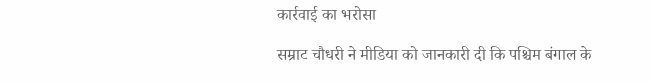कार्रवाई का भरोसा

सम्राट चौधरी ने मीडिया को जानकारी दी कि पश्चिम बंगाल के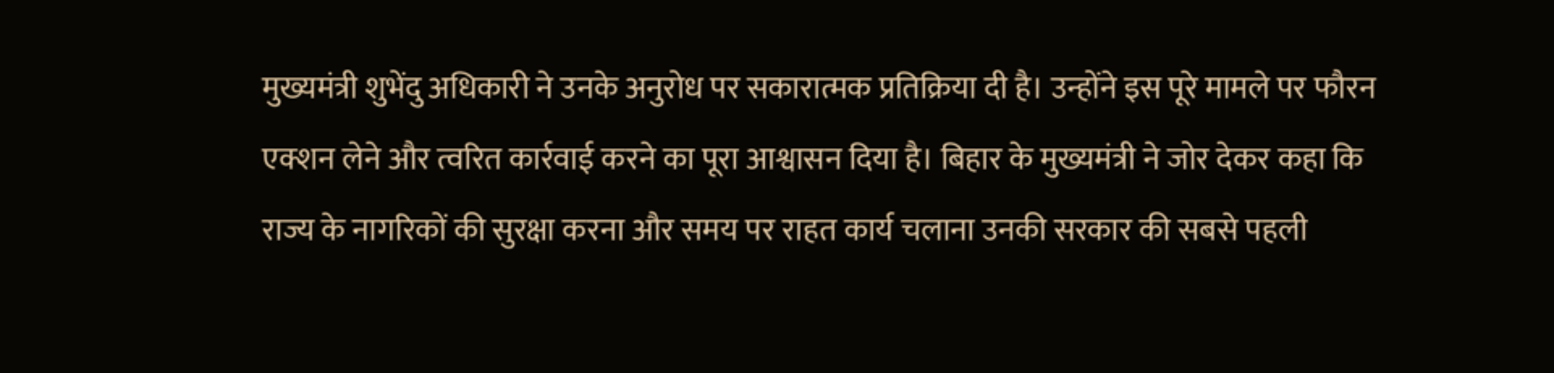मुख्यमंत्री शुभेंदु अधिकारी ने उनके अनुरोध पर सकारात्मक प्रतिक्रिया दी है। उन्होंने इस पूरे मामले पर फौरन एक्शन लेने और त्वरित कार्रवाई करने का पूरा आश्वासन दिया है। बिहार के मुख्यमंत्री ने जोर देकर कहा कि राज्य के नागरिकों की सुरक्षा करना और समय पर राहत कार्य चलाना उनकी सरकार की सबसे पहली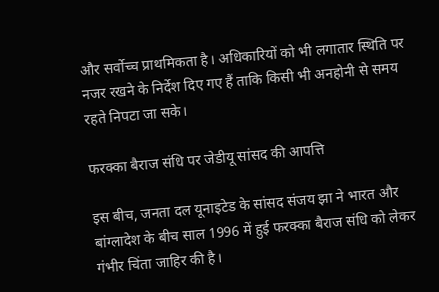और सर्वोच्च प्राथमिकता है। अधिकारियों को भी लगातार स्थिति पर नजर रखने के निर्देश दिए गए हैं ताकि किसी भी अनहोनी से समय रहते निपटा जा सके।

फरक्का बैराज संधि पर जेडीयू सांसद की आपत्ति

इस बीच, जनता दल यूनाइटेड के सांसद संजय झा ने भारत और बांग्लादेश के बीच साल 1996 में हुई फरक्का बैराज संधि को लेकर गंभीर चिंता जाहिर की है।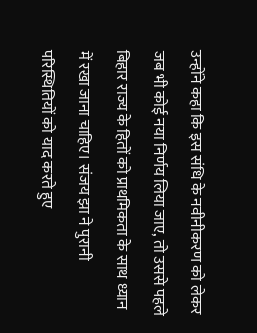उन्होंने कहा कि इस संधि के नवीनीकरण को लेकर जब भी कोई नया निर्णय लिया जाए, तो उससे पहले बिहार राज्य के हितों को प्राथमिकता के साथ ध्यान में रखा जाना चाहिए। संजय झा ने पुरानी परिस्थितियों को याद करते हुए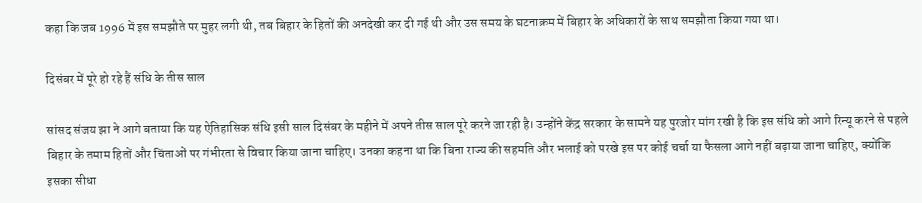कहा कि जब 1996 में इस समझौते पर मुहर लगी थी, तब बिहार के हितों की अनदेखी कर दी गई थी और उस समय के घटनाक्रम में बिहार के अधिकारों के साथ समझौता किया गया था।

दिसंबर में पूरे हो रहे हैं संधि के तीस साल

सांसद संजय झा ने आगे बताया कि यह ऐतिहासिक संधि इसी साल दिसंबर के महीने में अपने तीस साल पूरे करने जा रही है। उन्होंने केंद्र सरकार के सामने यह पुरजोर मांग रखी है कि इस संधि को आगे रिन्यू करने से पहले बिहार के तमाम हितों और चिंताओं पर गंभीरता से विचार किया जाना चाहिए। उनका कहना था कि बिना राज्य की सहमति और भलाई को परखे इस पर कोई चर्चा या फैसला आगे नहीं बढ़ाया जाना चाहिए, क्योंकि इसका सीधा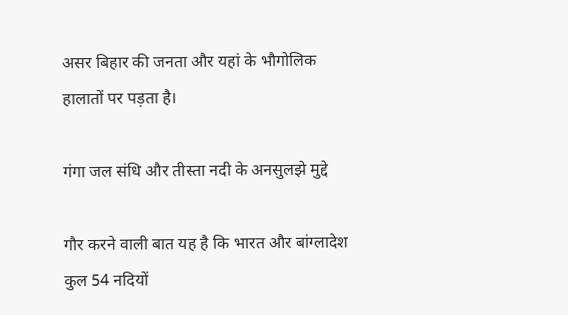असर बिहार की जनता और यहां के भौगोलिक हालातों पर पड़ता है।

गंगा जल संधि और तीस्ता नदी के अनसुलझे मुद्दे

गौर करने वाली बात यह है कि भारत और बांग्लादेश कुल 54 नदियों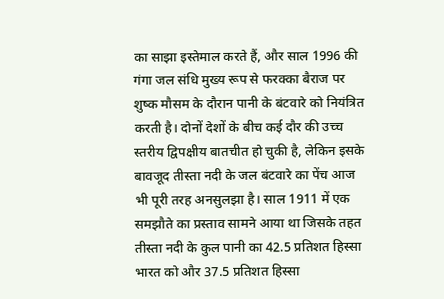का साझा इस्तेमाल करते हैं, और साल 1996 की गंगा जल संधि मुख्य रूप से फरक्का बैराज पर शुष्क मौसम के दौरान पानी के बंटवारे को नियंत्रित करती है। दोनों देशों के बीच कई दौर की उच्च स्तरीय द्विपक्षीय बातचीत हो चुकी है, लेकिन इसके बावजूद तीस्ता नदी के जल बंटवारे का पेंच आज भी पूरी तरह अनसुलझा है। साल 1911 में एक समझौते का प्रस्ताव सामने आया था जिसके तहत तीस्ता नदी के कुल पानी का 42.5 प्रतिशत हिस्सा भारत को और 37.5 प्रतिशत हिस्सा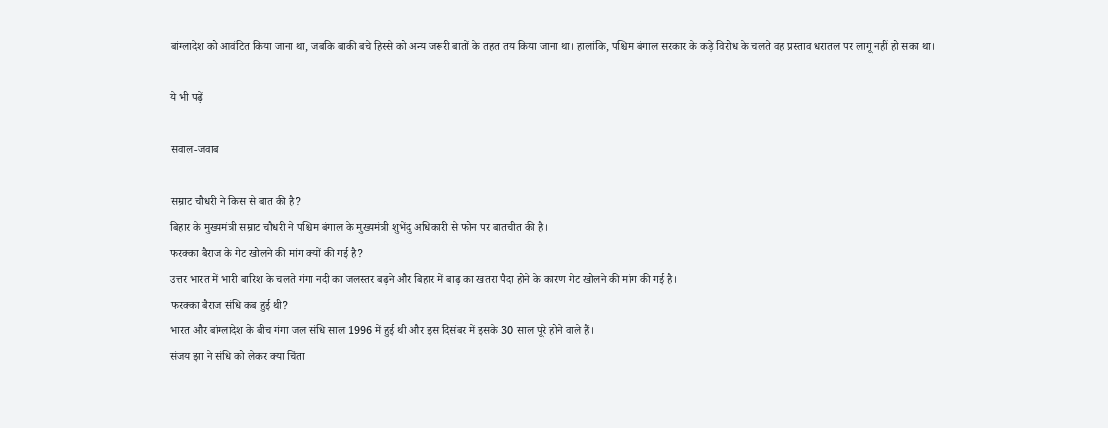बांग्लादेश को आवंटित किया जाना था, जबकि बाकी बचे हिस्से को अन्य जरूरी बातों के तहत तय किया जाना था। हालांकि, पश्चिम बंगाल सरकार के कड़े विरोध के चलते वह प्रस्ताव धरातल पर लागू नहीं हो सका था।

ये भी पढ़ें

सवाल-जवाब

सम्राट चौधरी ने किस से बात की है?
बिहार के मुख्यमंत्री सम्राट चौधरी ने पश्चिम बंगाल के मुख्यमंत्री शुभेंदु अधिकारी से फोन पर बातचीत की है।
फरक्का बैराज के गेट खोलने की मांग क्यों की गई है?
उत्तर भारत में भारी बारिश के चलते गंगा नदी का जलस्तर बढ़ने और बिहार में बाढ़ का खतरा पैदा होने के कारण गेट खोलने की मांग की गई है।
फरक्का बैराज संधि कब हुई थी?
भारत और बांग्लादेश के बीच गंगा जल संधि साल 1996 में हुई थी और इस दिसंबर में इसके 30 साल पूरे होने वाले हैं।
संजय झा ने संधि को लेकर क्या चिंता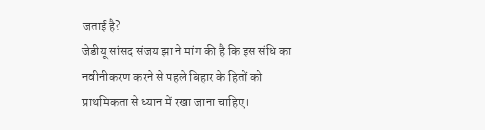जताई है?
जेडीयू सांसद संजय झा ने मांग की है कि इस संधि का नवीनीकरण करने से पहले बिहार के हितों को प्राथमिकता से ध्यान में रखा जाना चाहिए।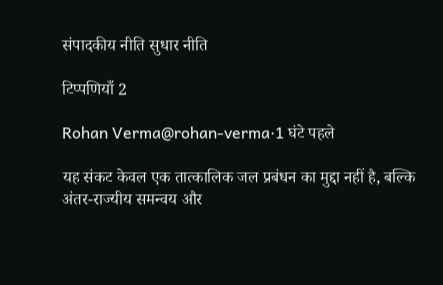संपादकीय नीति सुधार नीति

टिप्पणियाँ 2

Rohan Verma@rohan-verma·1 घंटे पहले

यह संकट केवल एक तात्कालिक जल प्रबंधन का मुद्दा नहीं है, बल्कि अंतर-राज्यीय समन्वय और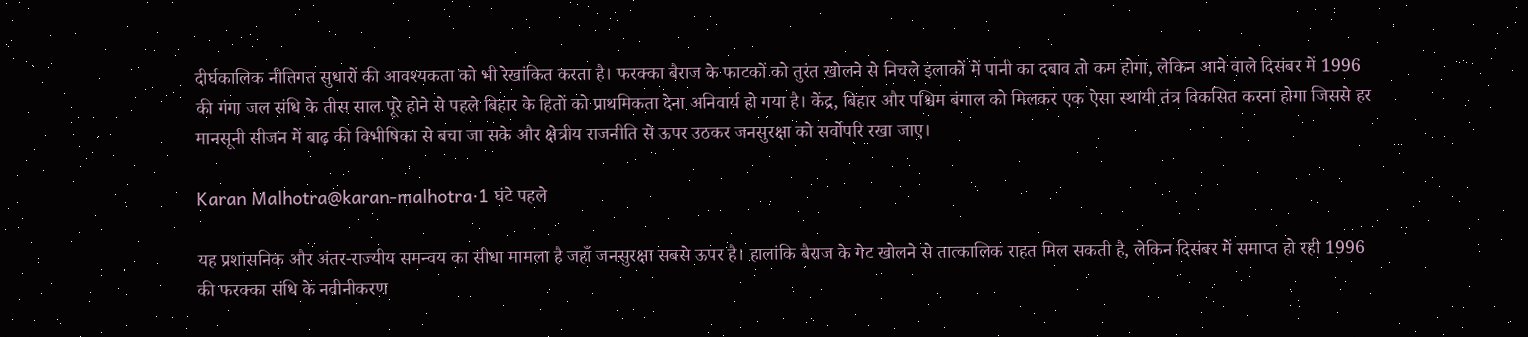दीर्घकालिक नीतिगत सुधारों की आवश्यकता को भी रेखांकित करता है। फरक्का बैराज के फाटकों को तुरंत खोलने से निचले इलाकों में पानी का दबाव तो कम होगा, लेकिन आने वाले दिसंबर में 1996 की गंगा जल संधि के तीस साल पूरे होने से पहले बिहार के हितों को प्राथमिकता देना अनिवार्य हो गया है। केंद्र, बिहार और पश्चिम बंगाल को मिलकर एक ऐसा स्थायी तंत्र विकसित करना होगा जिससे हर मानसूनी सीजन में बाढ़ की विभीषिका से बचा जा सके और क्षेत्रीय राजनीति से ऊपर उठकर जनसुरक्षा को सर्वोपरि रखा जाए।

Karan Malhotra@karan-malhotra·1 घंटे पहले

यह प्रशासनिक और अंतर-राज्यीय समन्वय का सीधा मामला है जहाँ जनसुरक्षा सबसे ऊपर है। हालांकि बैराज के गेट खोलने से तात्कालिक राहत मिल सकती है, लेकिन दिसंबर में समाप्त हो रही 1996 की फरक्का संधि के नवीनीकरण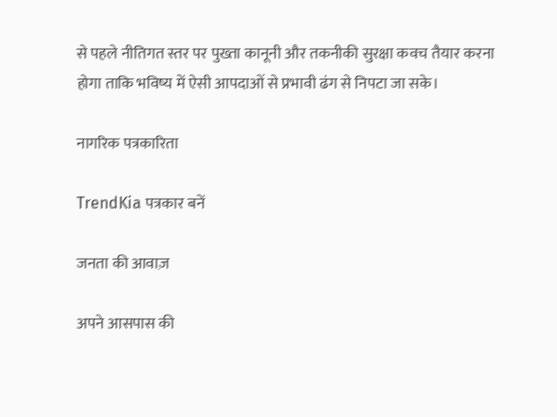से पहले नीतिगत स्तर पर पुख्ता कानूनी और तकनीकी सुरक्षा कवच तैयार करना होगा ताकि भविष्य में ऐसी आपदाओं से प्रभावी ढंग से निपटा जा सके।

नागरिक पत्रकारिता

TrendKia पत्रकार बनें

जनता की आवाज़

अपने आसपास की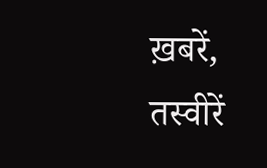ख़बरें, तस्वीरें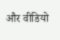और वीडियो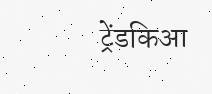ट्रेंडकिआ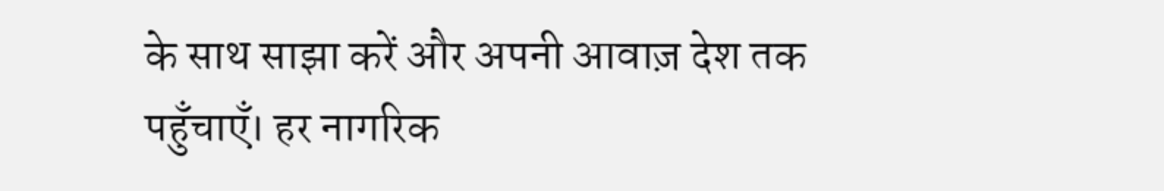के साथ साझा करें और अपनी आवाज़ देश तक पहुँचाएँ। हर नागरिक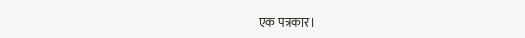एक पत्रकार।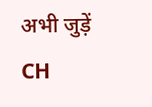अभी जुड़ें
CH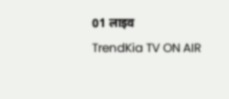01 लाइव
TrendKia TV ON AIR